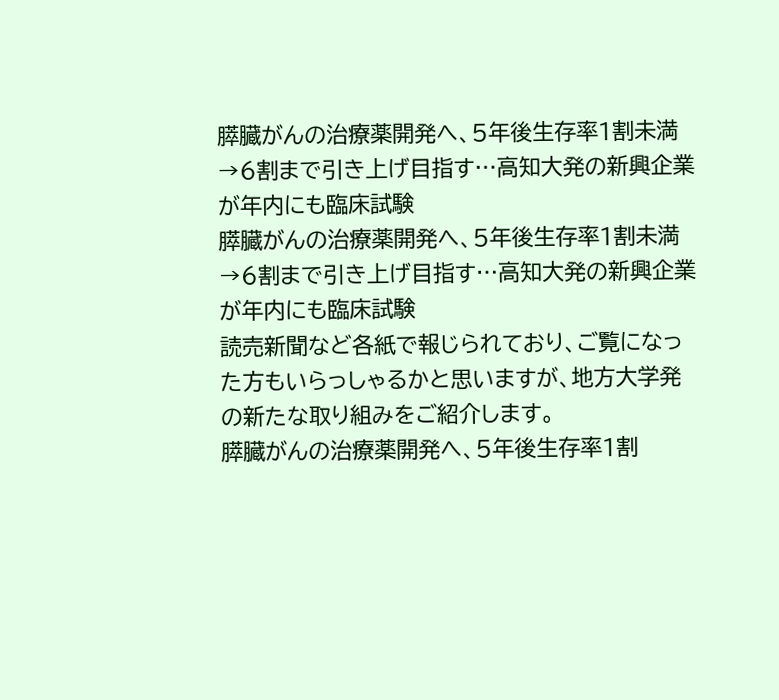膵臓がんの治療薬開発へ、5年後生存率1割未満→6割まで引き上げ目指す…高知大発の新興企業が年内にも臨床試験
膵臓がんの治療薬開発へ、5年後生存率1割未満→6割まで引き上げ目指す…高知大発の新興企業が年内にも臨床試験
読売新聞など各紙で報じられており、ご覧になった方もいらっしゃるかと思いますが、地方大学発の新たな取り組みをご紹介します。
膵臓がんの治療薬開発へ、5年後生存率1割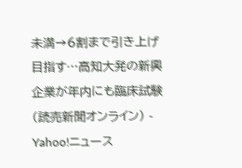未満→6割まで引き上げ目指す…高知大発の新興企業が年内にも臨床試験(読売新聞オンライン) - Yahoo!ニュース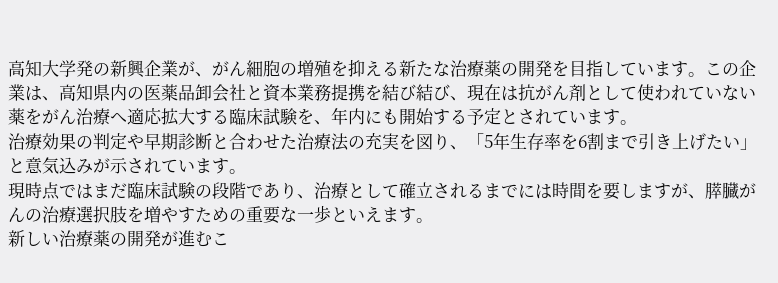高知大学発の新興企業が、がん細胞の増殖を抑える新たな治療薬の開発を目指しています。この企業は、高知県内の医薬品卸会社と資本業務提携を結び結び、現在は抗がん剤として使われていない薬をがん治療へ適応拡大する臨床試験を、年内にも開始する予定とされています。
治療効果の判定や早期診断と合わせた治療法の充実を図り、「5年生存率を6割まで引き上げたい」と意気込みが示されています。
現時点ではまだ臨床試験の段階であり、治療として確立されるまでには時間を要しますが、膵臓がんの治療選択肢を増やすための重要な一歩といえます。
新しい治療薬の開発が進むこ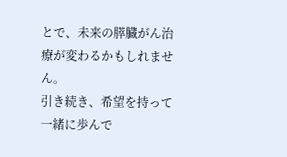とで、未来の膵臓がん治療が変わるかもしれません。
引き続き、希望を持って一緒に歩んで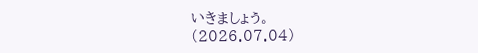いきましょう。
(2026.07.04)